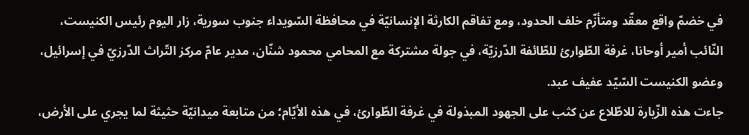في خضمّ واقع معقّد ومتأزّم خلف الحدود، ومع تفاقم الكارثة الإنسانيّة في محافظة السّويداء جنوب سورية، زار اليوم رئيس الكنيست، النّائب أمير أوحانا، غرفة الطّوارئ للطّائفة الدّرزيّة، في جولة مشتركة مع المحامي محمود شنّان، مدير عامّ مركز التّراث الدّرزيّ في إسرائيل، وعضو الكنيست السّيّد عفيف عبد.
جاءت هذه الزّيارة للاطّلاع عن كثب على الجهود المبذولة في غرفة الطّوارئ، في هذه الأيّام؛ من متابعة ميدانيّة حثيثة لما يجري على الأرض،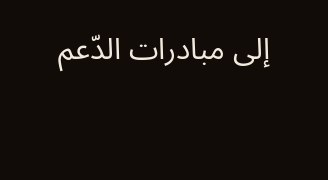إلى مبادرات الدّعم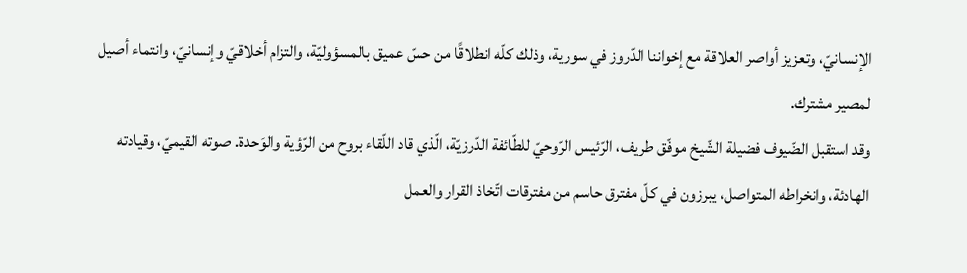الإنسانيّ، وتعزيز أواصر العلاقة مع إخواننا الدّروز في سورية، وذلك كلّه انطلاقًا من حسّ عميق بالمسؤوليّة، والتزام أخلاقيّ وإنسانيّ، وانتماء أصيل لمصير مشترك.
وقد استقبل الضّيوف فضيلة الشّيخ موفّق طريف، الرّئيس الرّوحيّ للطّائفة الدّرزيّة، الّذي قاد اللّقاء بروح من الرّؤية والوَحدة. صوته القيميّ، وقيادته الهادئة، وانخراطه المتواصل، يبرزون في كلّ مفترق حاسم من مفترقات اتّخاذ القرار والعمل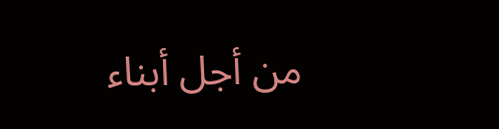من أجل أبناء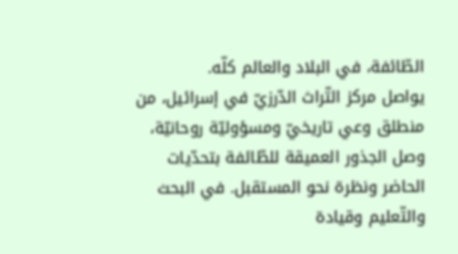الطّائفة، في البلاد والعالم كلّه.
يواصل مركز التّراث الدّرزيّ في إسرائيل، من منطلق وعي تاريخيّ ومسؤوليّة روحانيّة، وصل الجذور العميقة للطّائفة بتحدّيات الحاضر ونظرة نحو المستقبل. في البحث والتّعليم وقيادة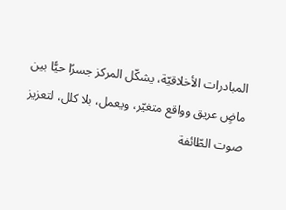المبادرات الأخلاقيّة، يشكّل المركز جسرًا حيًّا بين ماضٍ عريق وواقع متغيّر، ويعمل، بلا كلل، لتعزيز صوت الطّائفة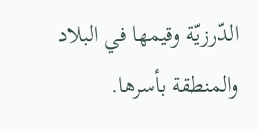الدّرزيّة وقيمها في البلاد والمنطقة بأسرها.